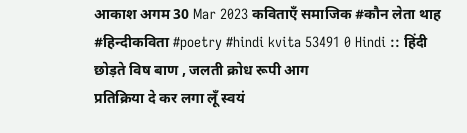आकाश अगम 30 Mar 2023 कविताएँ समाजिक #कौन लेता थाह #हिन्दीकविता #poetry #hindi kvita 53491 0 Hindi :: हिंदी
छोड़ते विष बाण , जलती क्रोध रूपी आग
प्रतिक्रिया दे कर लगा लूँ स्वयं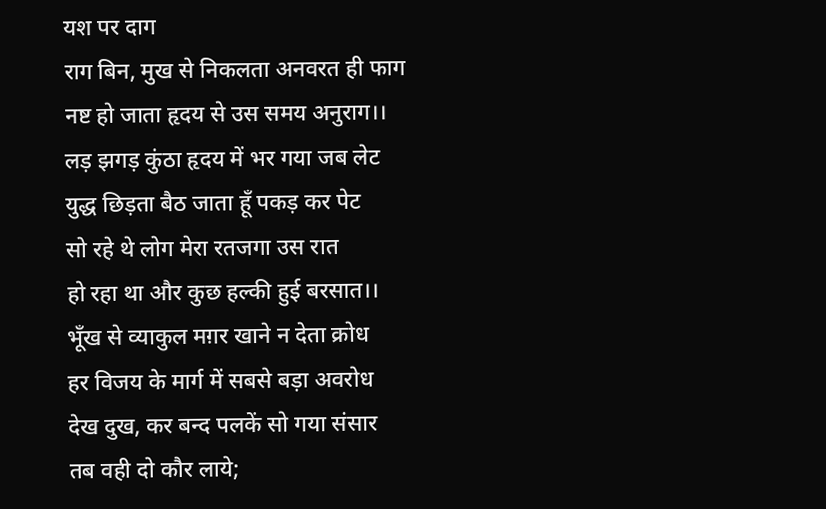यश पर दाग
राग बिन, मुख से निकलता अनवरत ही फाग
नष्ट हो जाता हृदय से उस समय अनुराग।।
लड़ झगड़ कुंठा हृदय में भर गया जब लेट
युद्ध छिड़ता बैठ जाता हूँ पकड़ कर पेट
सो रहे थे लोग मेरा रतजगा उस रात
हो रहा था और कुछ हल्की हुई बरसात।।
भूँख से व्याकुल मग़र खाने न देता क्रोध
हर विजय के मार्ग में सबसे बड़ा अवरोध
देख दुख, कर बन्द पलकें सो गया संसार
तब वही दो कौर लाये;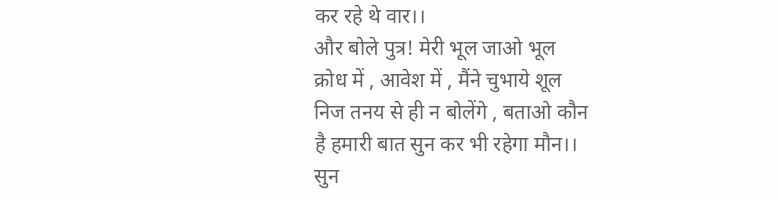कर रहे थे वार।।
और बोले पुत्र! मेरी भूल जाओ भूल
क्रोध में , आवेश में , मैंने चुभाये शूल
निज तनय से ही न बोलेंगे , बताओ कौन
है हमारी बात सुन कर भी रहेगा मौन।।
सुन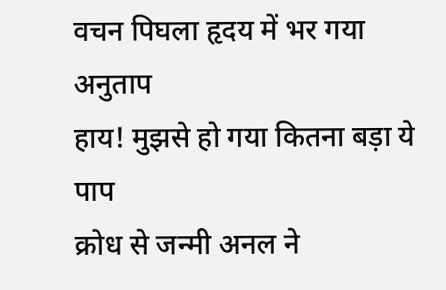वचन पिघला हृदय में भर गया अनुताप
हाय! मुझसे हो गया कितना बड़ा ये पाप
क्रोध से जन्मी अनल ने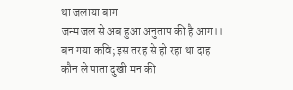था जलाया बाग
जन्म जल से अब हुआ अनुताप की है आग।।
बन गया कवि; इस तरह से हो रहा था दाह
कौन ले पाता दुखी मन की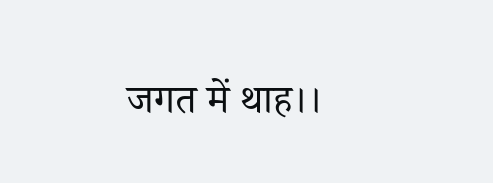जगत में थाह।।